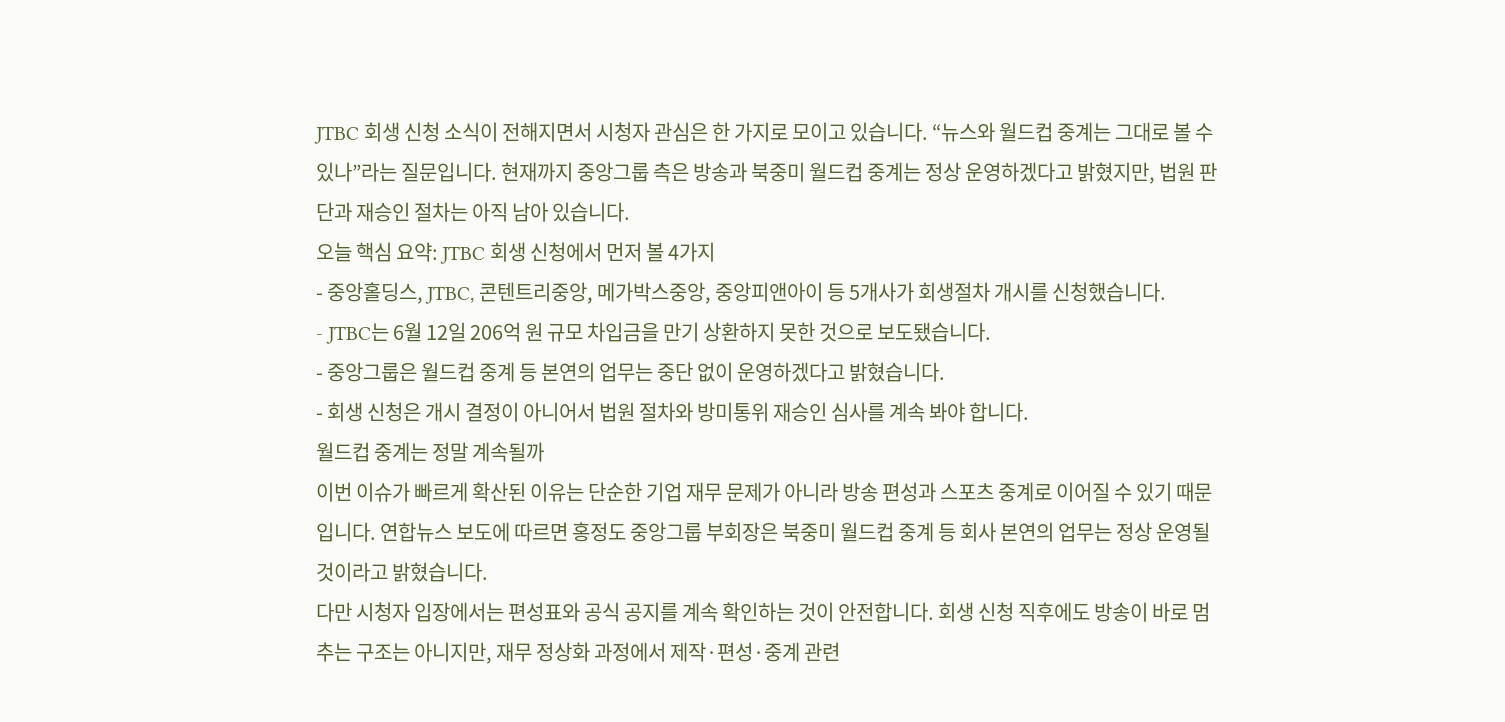JTBC 회생 신청 소식이 전해지면서 시청자 관심은 한 가지로 모이고 있습니다. “뉴스와 월드컵 중계는 그대로 볼 수 있나”라는 질문입니다. 현재까지 중앙그룹 측은 방송과 북중미 월드컵 중계는 정상 운영하겠다고 밝혔지만, 법원 판단과 재승인 절차는 아직 남아 있습니다.
오늘 핵심 요약: JTBC 회생 신청에서 먼저 볼 4가지
- 중앙홀딩스, JTBC, 콘텐트리중앙, 메가박스중앙, 중앙피앤아이 등 5개사가 회생절차 개시를 신청했습니다.
- JTBC는 6월 12일 206억 원 규모 차입금을 만기 상환하지 못한 것으로 보도됐습니다.
- 중앙그룹은 월드컵 중계 등 본연의 업무는 중단 없이 운영하겠다고 밝혔습니다.
- 회생 신청은 개시 결정이 아니어서 법원 절차와 방미통위 재승인 심사를 계속 봐야 합니다.
월드컵 중계는 정말 계속될까
이번 이슈가 빠르게 확산된 이유는 단순한 기업 재무 문제가 아니라 방송 편성과 스포츠 중계로 이어질 수 있기 때문입니다. 연합뉴스 보도에 따르면 홍정도 중앙그룹 부회장은 북중미 월드컵 중계 등 회사 본연의 업무는 정상 운영될 것이라고 밝혔습니다.
다만 시청자 입장에서는 편성표와 공식 공지를 계속 확인하는 것이 안전합니다. 회생 신청 직후에도 방송이 바로 멈추는 구조는 아니지만, 재무 정상화 과정에서 제작·편성·중계 관련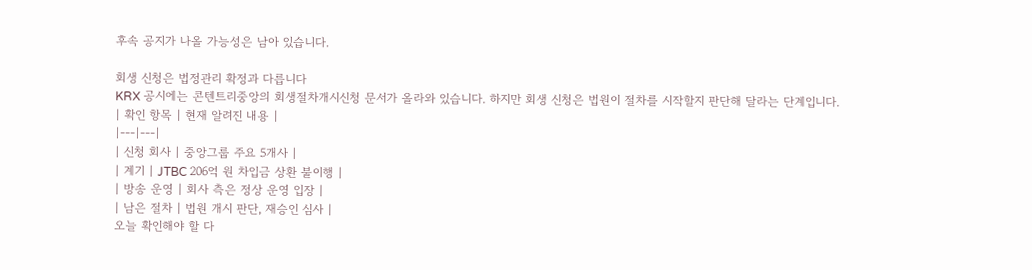후속 공지가 나올 가능성은 남아 있습니다.

회생 신청은 법정관리 확정과 다릅니다
KRX 공시에는 콘텐트리중앙의 회생절차개시신청 문서가 올라와 있습니다. 하지만 회생 신청은 법원이 절차를 시작할지 판단해 달라는 단계입니다.
| 확인 항목 | 현재 알려진 내용 |
|---|---|
| 신청 회사 | 중앙그룹 주요 5개사 |
| 계기 | JTBC 206억 원 차입금 상환 불이행 |
| 방송 운영 | 회사 측은 정상 운영 입장 |
| 남은 절차 | 법원 개시 판단, 재승인 심사 |
오늘 확인해야 할 다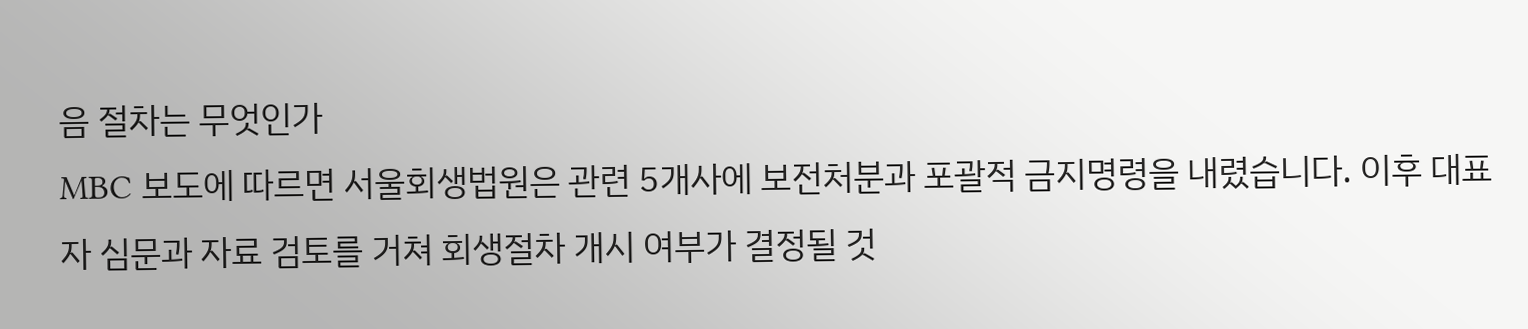음 절차는 무엇인가
MBC 보도에 따르면 서울회생법원은 관련 5개사에 보전처분과 포괄적 금지명령을 내렸습니다. 이후 대표자 심문과 자료 검토를 거쳐 회생절차 개시 여부가 결정될 것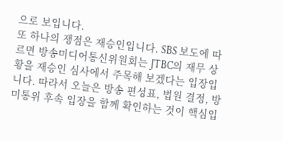으로 보입니다.
또 하나의 쟁점은 재승인입니다. SBS 보도에 따르면 방송미디어통신위원회는 JTBC의 재무 상황을 재승인 심사에서 주목해 보겠다는 입장입니다. 따라서 오늘은 방송 편성표, 법원 결정, 방미통위 후속 입장을 함께 확인하는 것이 핵심입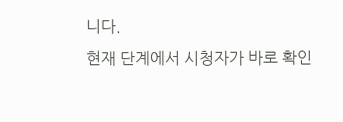니다.
현재 단계에서 시청자가 바로 확인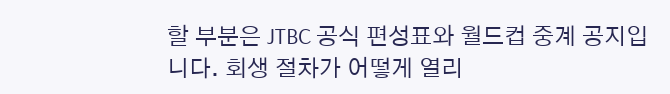할 부분은 JTBC 공식 편성표와 월드컵 중계 공지입니다. 회생 절차가 어떻게 열리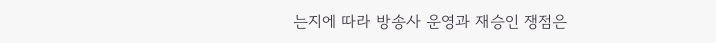는지에 따라 방송사 운영과 재승인 쟁점은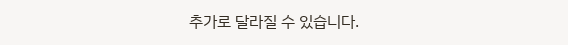추가로 달라질 수 있습니다.